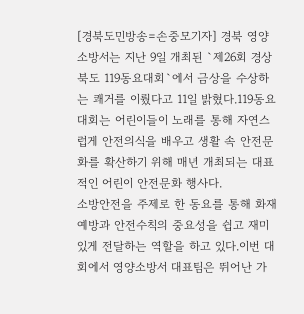[경북도민방송=손중모기자] 경북 영양소방서는 지난 9일 개최된 `제26회 경상북도 119동요대회`에서 금상을 수상하는 쾌거를 이뤘다고 11일 밝혔다.119동요대회는 어린이들이 노래를 통해 자연스럽게 안전의식을 배우고 생활 속 안전문화를 확산하기 위해 매년 개최되는 대표적인 어린이 안전문화 행사다.
소방안전을 주제로 한 동요를 통해 화재 예방과 안전수칙의 중요성을 쉽고 재미있게 전달하는 역할을 하고 있다.이번 대회에서 영양소방서 대표팀은 뛰어난 가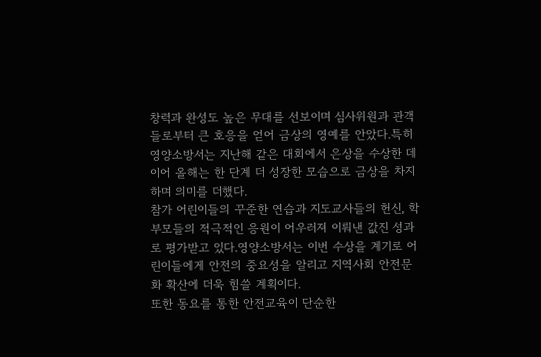창력과 완성도 높은 무대를 선보이며 심사위원과 관객들로부터 큰 호응을 얻어 금상의 영예를 안았다.특히 영양소방서는 지난해 같은 대회에서 은상을 수상한 데 이어 올해는 한 단계 더 성장한 모습으로 금상을 차지하며 의미를 더했다.
참가 어린이들의 꾸준한 연습과 지도교사들의 헌신, 학부모들의 적극적인 응원이 어우러져 이뤄낸 값진 성과로 평가받고 있다.영양소방서는 이번 수상을 계기로 어린이들에게 안전의 중요성을 알리고 지역사회 안전문화 확산에 더욱 힘쓸 계획이다.
또한 동요를 통한 안전교육이 단순한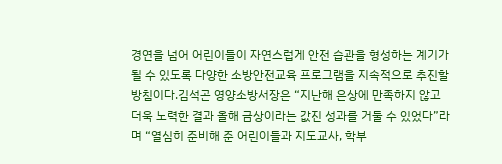경연을 넘어 어린이들이 자연스럽게 안전 습관을 형성하는 계기가 될 수 있도록 다양한 소방안전교육 프로그램을 지속적으로 추진할 방침이다.김석곤 영양소방서장은 “지난해 은상에 만족하지 않고 더욱 노력한 결과 올해 금상이라는 값진 성과를 거둘 수 있었다”라며 “열심히 준비해 준 어린이들과 지도교사, 학부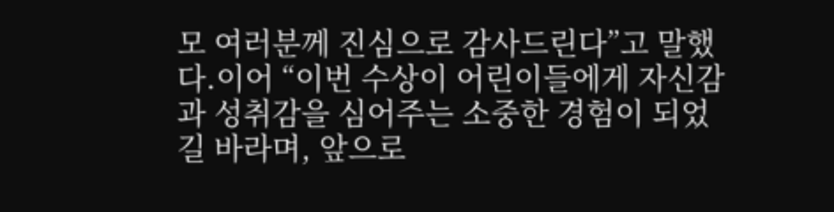모 여러분께 진심으로 감사드린다”고 말했다.이어 “이번 수상이 어린이들에게 자신감과 성취감을 심어주는 소중한 경험이 되었길 바라며, 앞으로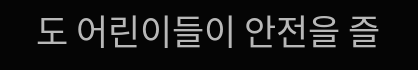도 어린이들이 안전을 즐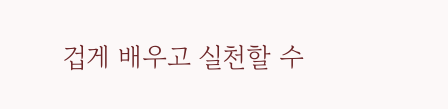겁게 배우고 실천할 수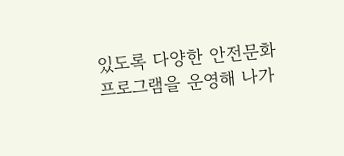있도록 다양한 안전문화 프로그램을 운영해 나가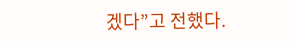겠다”고 전했다.